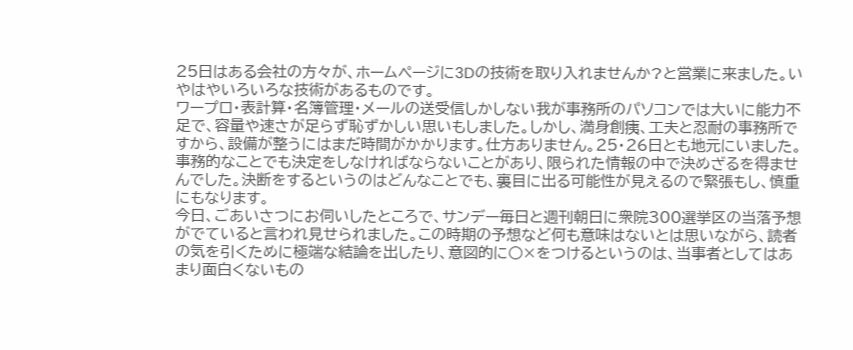25日はある会社の方々が、ホームページに3Dの技術を取り入れませんか?と営業に来ました。いやはやいろいろな技術があるものです。
ワープロ・表計算・名簿管理・メールの送受信しかしない我が事務所のパソコンでは大いに能力不足で、容量や速さが足らず恥ずかしい思いもしました。しかし、満身創痍、工夫と忍耐の事務所ですから、設備が整うにはまだ時間がかかります。仕方ありません。25・26日とも地元にいました。事務的なことでも決定をしなければならないことがあり、限られた情報の中で決めざるを得ませんでした。決断をするというのはどんなことでも、裏目に出る可能性が見えるので緊張もし、慎重にもなります。
今日、ごあいさつにお伺いしたところで、サンデー毎日と週刊朝日に衆院300選挙区の当落予想がでていると言われ見せられました。この時期の予想など何も意味はないとは思いながら、読者の気を引くために極端な結論を出したり、意図的に○×をつけるというのは、当事者としてはあまり面白くないもの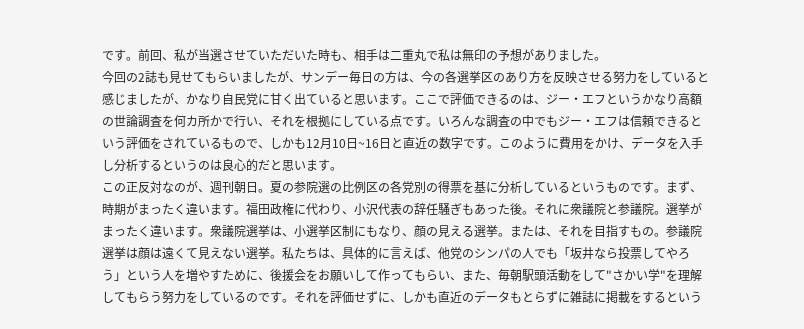です。前回、私が当選させていただいた時も、相手は二重丸で私は無印の予想がありました。
今回の2誌も見せてもらいましたが、サンデー毎日の方は、今の各選挙区のあり方を反映させる努力をしていると感じましたが、かなり自民党に甘く出ていると思います。ここで評価できるのは、ジー・エフというかなり高額の世論調査を何カ所かで行い、それを根拠にしている点です。いろんな調査の中でもジー・エフは信頼できるという評価をされているもので、しかも12月10日~16日と直近の数字です。このように費用をかけ、データを入手し分析するというのは良心的だと思います。
この正反対なのが、週刊朝日。夏の参院選の比例区の各党別の得票を基に分析しているというものです。まず、時期がまったく違います。福田政権に代わり、小沢代表の辞任騒ぎもあった後。それに衆議院と参議院。選挙がまったく違います。衆議院選挙は、小選挙区制にもなり、顔の見える選挙。または、それを目指すもの。参議院選挙は顔は遠くて見えない選挙。私たちは、具体的に言えば、他党のシンパの人でも「坂井なら投票してやろう」という人を増やすために、後援会をお願いして作ってもらい、また、毎朝駅頭活動をして"さかい学"を理解してもらう努力をしているのです。それを評価せずに、しかも直近のデータもとらずに雑誌に掲載をするという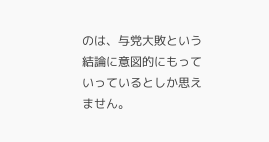のは、与党大敗という結論に意図的にもっていっているとしか思えません。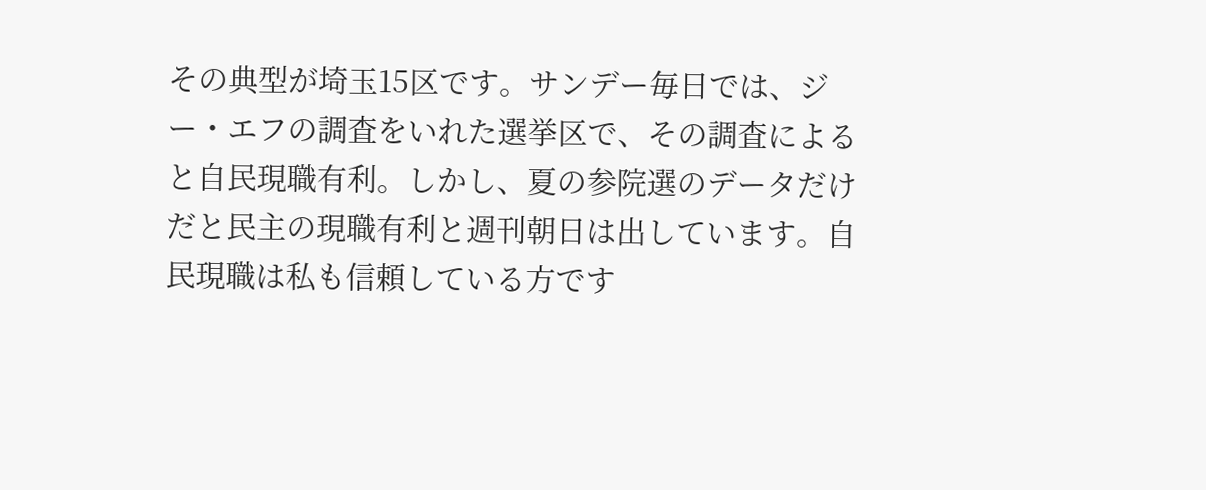その典型が埼玉15区です。サンデー毎日では、ジー・エフの調査をいれた選挙区で、その調査によると自民現職有利。しかし、夏の参院選のデータだけだと民主の現職有利と週刊朝日は出しています。自民現職は私も信頼している方です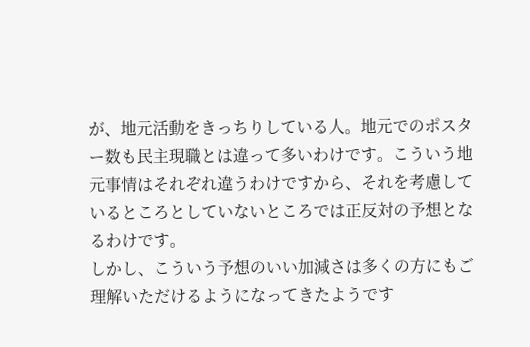が、地元活動をきっちりしている人。地元でのポスター数も民主現職とは違って多いわけです。こういう地元事情はそれぞれ違うわけですから、それを考慮しているところとしていないところでは正反対の予想となるわけです。
しかし、こういう予想のいい加減さは多くの方にもご理解いただけるようになってきたようです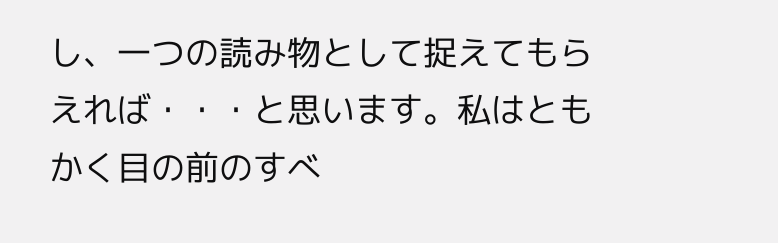し、一つの読み物として捉えてもらえれば・・・と思います。私はともかく目の前のすべ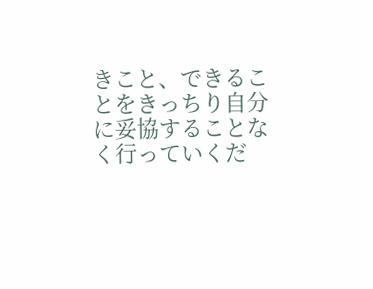きこと、できることをきっちり自分に妥協することなく行っていくだ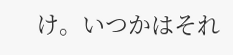け。いつかはそれ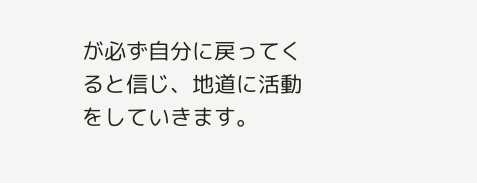が必ず自分に戻ってくると信じ、地道に活動をしていきます。